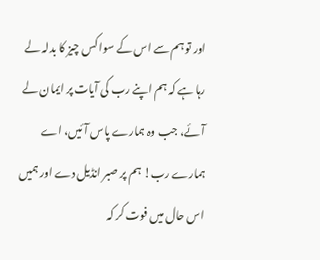اور تو ہم سے اس کے سوا کس چیز کا بدلہ لے رہا ہے کہ ہم اپنے رب کی آیات پر ایمان لے آئے، جب وہ ہمارے پاس آئیں، اے ہمارے رب! ہم پر صبر انڈیل دے اور ہمیں اس حال میں فوت کر کہ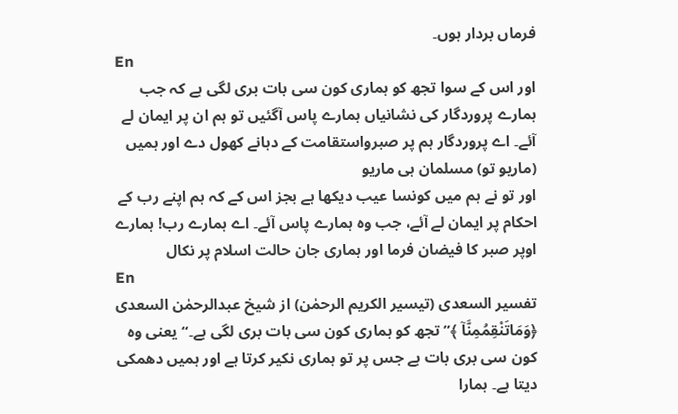فرماں بردار ہوں۔
En
اور اس کے سوا تجھ کو ہماری کون سی بات بری لگی ہے کہ جب ہمارے پروردگار کی نشانیاں ہمارے پاس آگئیں تو ہم ان پر ایمان لے آئے۔ اے پروردگار ہم پر صبرواستقامت کے دہانے کھول دے اور ہمیں (ماریو تو) مسلمان ہی ماریو
اور تو نے ہم میں کونسا عیب دیکھا ہے بجز اس کے کہ ہم اپنے رب کے احکام پر ایمان لے آئے، جب وه ہمارے پاس آئے۔ اے ہمارے رب! ہمارے اوپر صبر کا فیضان فرما اور ہماری جان حالت اسلام پر نکال
En
تفسیر السعدی (تیسیر الکریم الرحمٰن) از شیخ عبدالرحمٰن السعدی
﴿وَمَاتَنْقِمُمِنَّاۤ ﴾”تجھ کو ہماری کون سی بات بری لگی ہے۔“ یعنی وہ کون سی بری بات ہے جس پر تو ہماری نکیر کرتا ہے اور ہمیں دھمکی دیتا ہے۔ ہمارا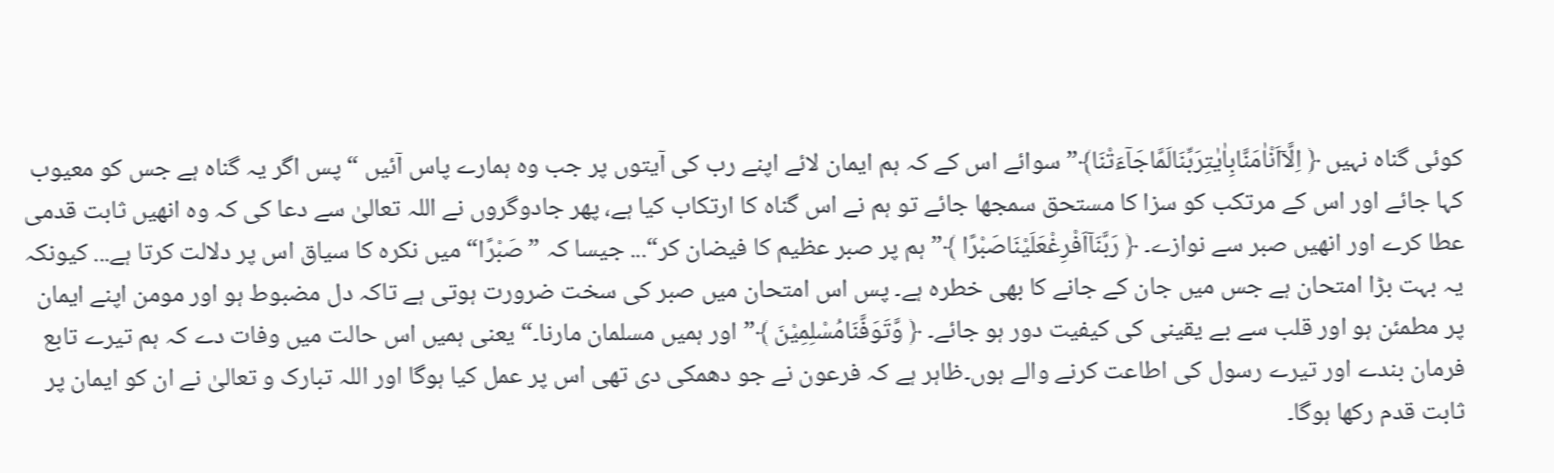کوئی گناہ نہیں ﴿ اِلَّاۤاَنْاٰمَنَّابِاٰیٰتِرَبِّنَالَمَّاجَآءَتْنَا﴾”سوائے اس کے کہ ہم ایمان لائے اپنے رب کی آیتوں پر جب وہ ہمارے پاس آئیں “ پس اگر یہ گناہ ہے جس کو معیوب کہا جائے اور اس کے مرتکب کو سزا کا مستحق سمجھا جائے تو ہم نے اس گناہ کا ارتکاب کیا ہے، پھر جادوگروں نے اللہ تعالیٰ سے دعا کی کہ وہ انھیں ثابت قدمی عطا کرے اور انھیں صبر سے نوازے۔ ﴿ رَبَّنَاۤاَفْرِغْعَلَیْنَاصَبْرًا ﴾”ہم پر صبر عظیم کا فیضان کر“... جیسا کہ ”صَبْرًا“ میں نکرہ کا سیاق اس پر دلالت کرتا ہے... کیونکہ یہ بہت بڑا امتحان ہے جس میں جان کے جانے کا بھی خطرہ ہے۔ پس اس امتحان میں صبر کی سخت ضرورت ہوتی ہے تاکہ دل مضبوط ہو اور مومن اپنے ایمان پر مطمئن ہو اور قلب سے بے یقینی کی کیفیت دور ہو جائے۔ ﴿ وَّتَوَفَّنَامُسْلِمِیْنَ ﴾”اور ہمیں مسلمان مارنا۔“ یعنی ہمیں اس حالت میں وفات دے کہ ہم تیرے تابع فرمان بندے اور تیرے رسول کی اطاعت کرنے والے ہوں۔ظاہر ہے کہ فرعون نے جو دھمکی دی تھی اس پر عمل کیا ہوگا اور اللہ تبارک و تعالیٰ نے ان کو ایمان پر ثابت قدم رکھا ہوگا۔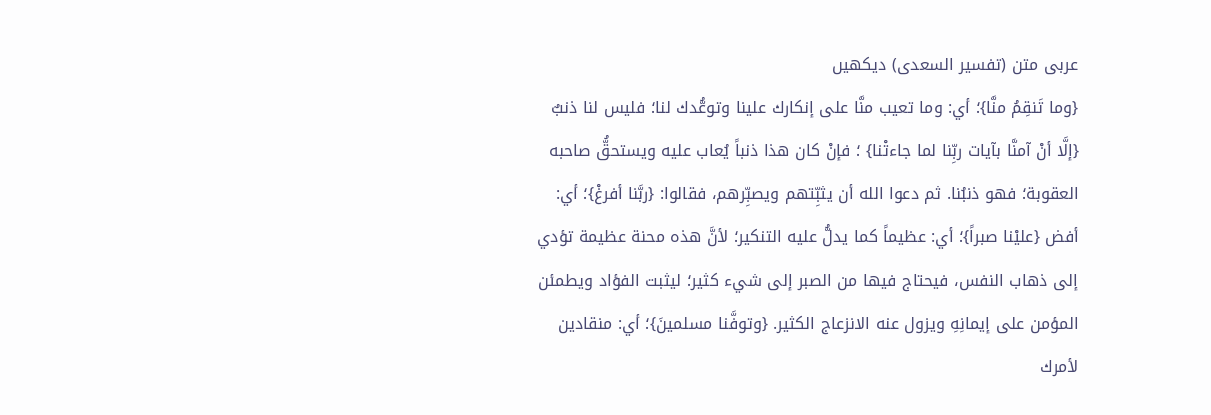عربی متن (تفسیر السعدی) دیکھیں
{وما تَنقِمُ منَّا}؛ أي: وما تعيب منَّا على إنكارك علينا وتوعُّدك لنا؛ فليس لنا ذنبٌ {إلَّا أنْ آمنَّا بآيات ربِّنا لما جاءتْنا} ؛ فإنْ كان هذا ذنباً يُعاب عليه ويستحقُّ صاحبه العقوبة؛ فهو ذنبُنا. ثم دعوا الله أن يثبِّتهم ويصبِّرهم، فقالوا: {ربَّنا أفرغْ}؛ أي: أفض {عليْنا صبراً}؛ أي: عظيماً كما يدلُّ عليه التنكير؛ لأنَّ هذه محنة عظيمة تؤدي إلى ذهاب النفس، فيحتاج فيها من الصبر إلى شيء كثير؛ ليثبت الفؤاد ويطمئن المؤمن على إيمانِهِ ويزول عنه الانزعاج الكثير. {وتوفَّنا مسلمينَ}؛ أي: منقادين لأمرك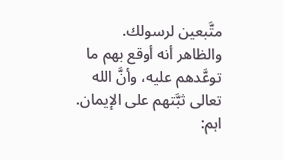متَّبعين لرسولك. والظاهر أنه أوقع بهم ما توعَّدهم عليه، وأنَّ الله تعالى ثبَّتهم على الإيمان.
اہم: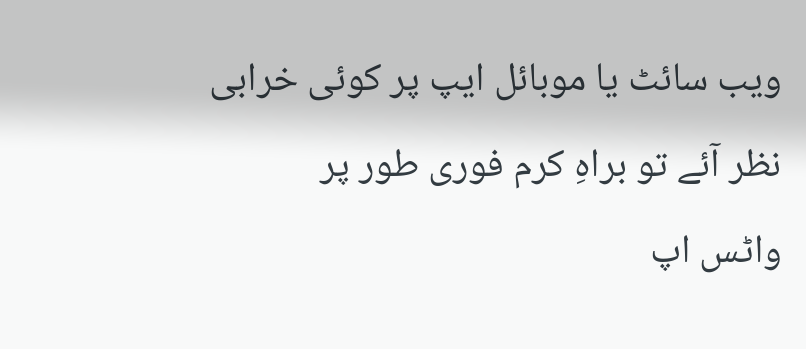ویب سائٹ یا موبائل ایپ پر کوئی خرابی نظر آئے تو براہِ کرم فوری طور پر
واٹس اپ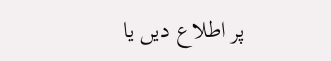پر اطلاع دیں یا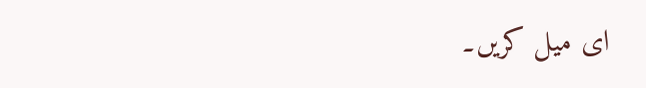ای میل کریں۔